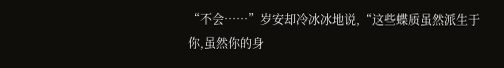“不会……”岁安却冷冰冰地说,“这些蝶质虽然派生于你,虽然你的身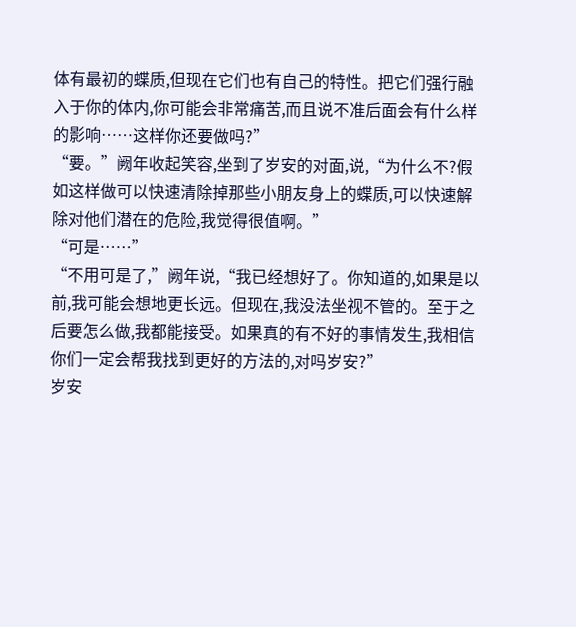体有最初的蝶质,但现在它们也有自己的特性。把它们强行融入于你的体内,你可能会非常痛苦,而且说不准后面会有什么样的影响……这样你还要做吗?”
“要。”阙年收起笑容,坐到了岁安的对面,说,“为什么不?假如这样做可以快速清除掉那些小朋友身上的蝶质,可以快速解除对他们潜在的危险,我觉得很值啊。”
“可是……”
“不用可是了,”阙年说,“我已经想好了。你知道的,如果是以前,我可能会想地更长远。但现在,我没法坐视不管的。至于之后要怎么做,我都能接受。如果真的有不好的事情发生,我相信你们一定会帮我找到更好的方法的,对吗岁安?”
岁安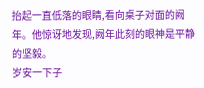抬起一直低落的眼睛,看向桌子对面的阙年。他惊讶地发现,阙年此刻的眼神是平静的坚毅。
岁安一下子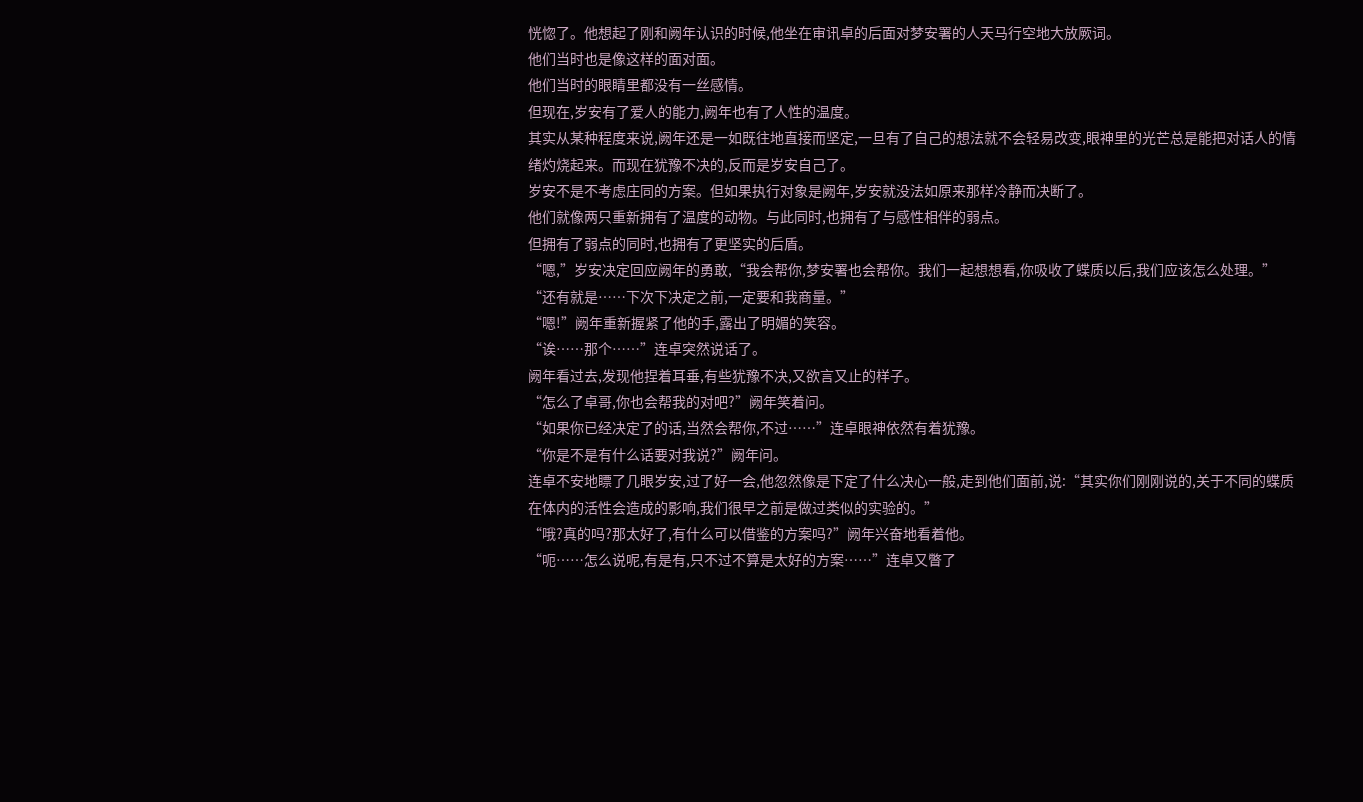恍惚了。他想起了刚和阙年认识的时候,他坐在审讯卓的后面对梦安署的人天马行空地大放厥词。
他们当时也是像这样的面对面。
他们当时的眼睛里都没有一丝感情。
但现在,岁安有了爱人的能力,阙年也有了人性的温度。
其实从某种程度来说,阙年还是一如既往地直接而坚定,一旦有了自己的想法就不会轻易改变,眼神里的光芒总是能把对话人的情绪灼烧起来。而现在犹豫不决的,反而是岁安自己了。
岁安不是不考虑庄同的方案。但如果执行对象是阙年,岁安就没法如原来那样冷静而决断了。
他们就像两只重新拥有了温度的动物。与此同时,也拥有了与感性相伴的弱点。
但拥有了弱点的同时,也拥有了更坚实的后盾。
“嗯,”岁安决定回应阙年的勇敢,“我会帮你,梦安署也会帮你。我们一起想想看,你吸收了蝶质以后,我们应该怎么处理。”
“还有就是……下次下决定之前,一定要和我商量。”
“嗯!”阙年重新握紧了他的手,露出了明媚的笑容。
“诶……那个……”连卓突然说话了。
阙年看过去,发现他捏着耳垂,有些犹豫不决,又欲言又止的样子。
“怎么了卓哥,你也会帮我的对吧?”阙年笑着问。
“如果你已经决定了的话,当然会帮你,不过……”连卓眼神依然有着犹豫。
“你是不是有什么话要对我说?”阙年问。
连卓不安地瞟了几眼岁安,过了好一会,他忽然像是下定了什么决心一般,走到他们面前,说:“其实你们刚刚说的,关于不同的蝶质在体内的活性会造成的影响,我们很早之前是做过类似的实验的。”
“哦?真的吗?那太好了,有什么可以借鉴的方案吗?”阙年兴奋地看着他。
“呃……怎么说呢,有是有,只不过不算是太好的方案……”连卓又瞥了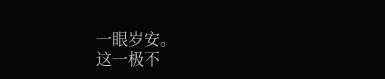一眼岁安。
这一极不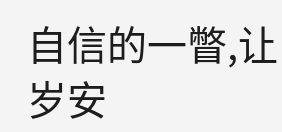自信的一瞥,让岁安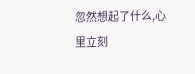忽然想起了什么,心里立刻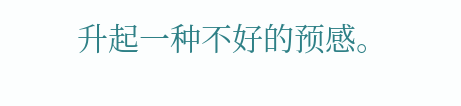升起一种不好的预感。